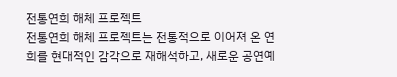전통연희 해체 프로젝트
전통연희 해체 프로젝트는 전통적으로 이어져 온 연희를 현대적인 감각으로 재해석하고, 새로운 공연예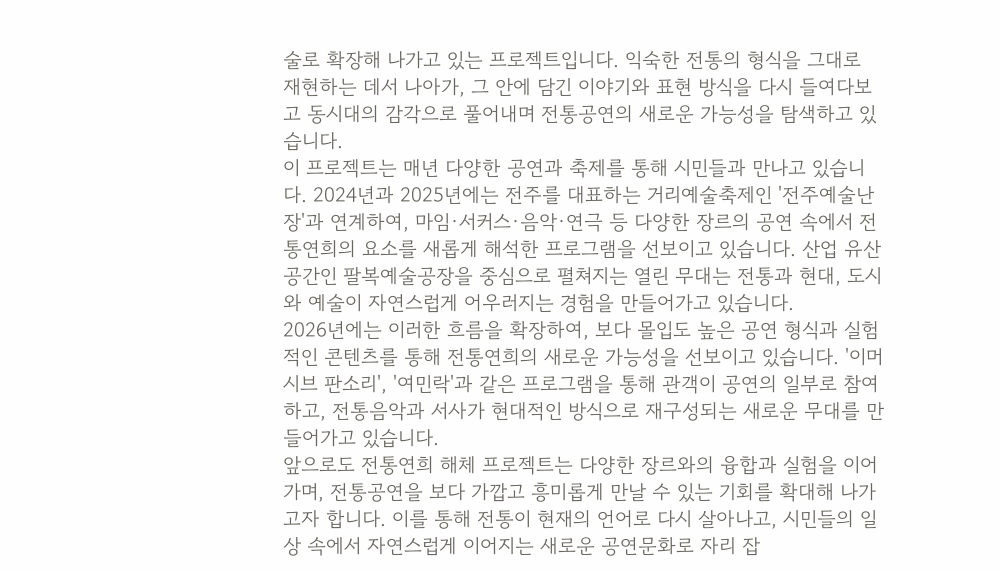술로 확장해 나가고 있는 프로젝트입니다. 익숙한 전통의 형식을 그대로 재현하는 데서 나아가, 그 안에 담긴 이야기와 표현 방식을 다시 들여다보고 동시대의 감각으로 풀어내며 전통공연의 새로운 가능성을 탐색하고 있습니다.
이 프로젝트는 매년 다양한 공연과 축제를 통해 시민들과 만나고 있습니다. 2024년과 2025년에는 전주를 대표하는 거리예술축제인 '전주예술난장'과 연계하여, 마임·서커스·음악·연극 등 다양한 장르의 공연 속에서 전통연희의 요소를 새롭게 해석한 프로그램을 선보이고 있습니다. 산업 유산 공간인 팔복예술공장을 중심으로 펼쳐지는 열린 무대는 전통과 현대, 도시와 예술이 자연스럽게 어우러지는 경험을 만들어가고 있습니다.
2026년에는 이러한 흐름을 확장하여, 보다 몰입도 높은 공연 형식과 실험적인 콘텐츠를 통해 전통연희의 새로운 가능성을 선보이고 있습니다. '이머시브 판소리', '여민락'과 같은 프로그램을 통해 관객이 공연의 일부로 참여하고, 전통음악과 서사가 현대적인 방식으로 재구성되는 새로운 무대를 만들어가고 있습니다.
앞으로도 전통연희 해체 프로젝트는 다양한 장르와의 융합과 실험을 이어가며, 전통공연을 보다 가깝고 흥미롭게 만날 수 있는 기회를 확대해 나가고자 합니다. 이를 통해 전통이 현재의 언어로 다시 살아나고, 시민들의 일상 속에서 자연스럽게 이어지는 새로운 공연문화로 자리 잡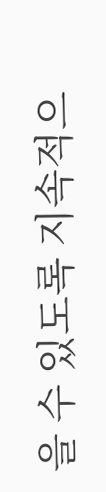을 수 있도록 지속적으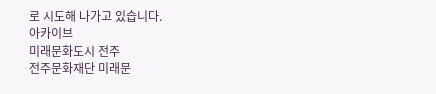로 시도해 나가고 있습니다.
아카이브
미래문화도시 전주
전주문화재단 미래문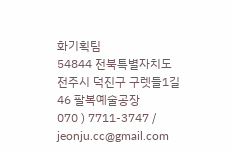화기획팀
54844 전북특별자치도 전주시 덕진구 구렛들1길 46 팔복예술공장
070 ) 7711-3747 / jeonju.cc@gmail.com